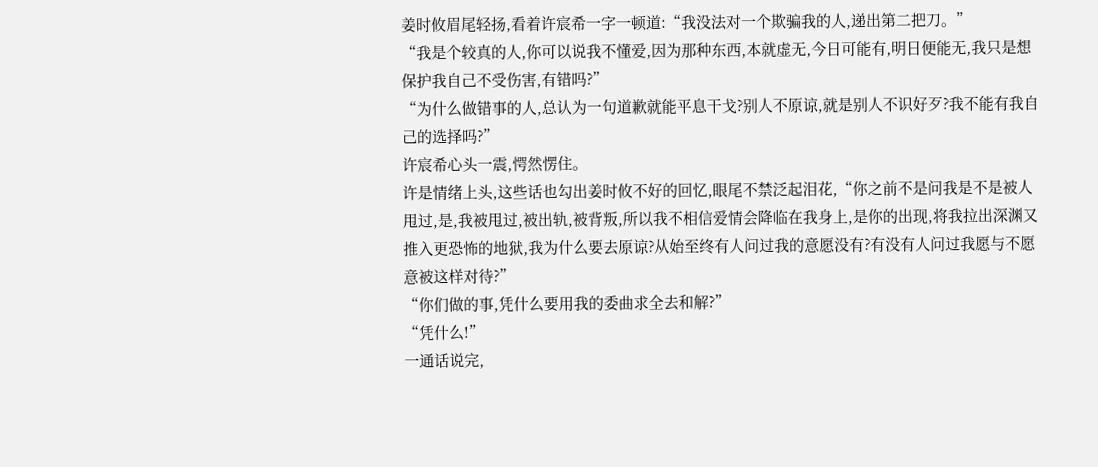姜时攸眉尾轻扬,看着许宸希一字一顿道:“我没法对一个欺骗我的人,递出第二把刀。”
“我是个较真的人,你可以说我不懂爱,因为那种东西,本就虚无,今日可能有,明日便能无,我只是想保护我自己不受伤害,有错吗?”
“为什么做错事的人,总认为一句道歉就能平息干戈?别人不原谅,就是别人不识好歹?我不能有我自己的选择吗?”
许宸希心头一震,愕然愣住。
许是情绪上头,这些话也勾出姜时攸不好的回忆,眼尾不禁泛起泪花,“你之前不是问我是不是被人甩过,是,我被甩过,被出轨,被背叛,所以我不相信爱情会降临在我身上,是你的出现,将我拉出深渊又推入更恐怖的地狱,我为什么要去原谅?从始至终有人问过我的意愿没有?有没有人问过我愿与不愿意被这样对待?”
“你们做的事,凭什么要用我的委曲求全去和解?”
“凭什么!”
一通话说完,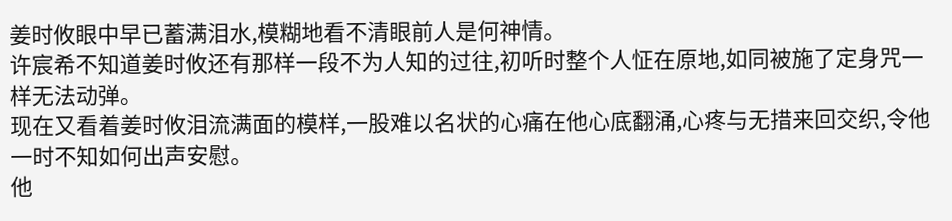姜时攸眼中早已蓄满泪水,模糊地看不清眼前人是何神情。
许宸希不知道姜时攸还有那样一段不为人知的过往,初听时整个人怔在原地,如同被施了定身咒一样无法动弹。
现在又看着姜时攸泪流满面的模样,一股难以名状的心痛在他心底翻涌,心疼与无措来回交织,令他一时不知如何出声安慰。
他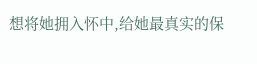想将她拥入怀中,给她最真实的保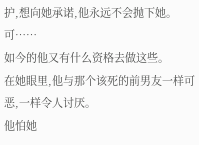护,想向她承诺,他永远不会抛下她。
可……
如今的他又有什么资格去做这些。
在她眼里,他与那个该死的前男友一样可恶,一样令人讨厌。
他怕她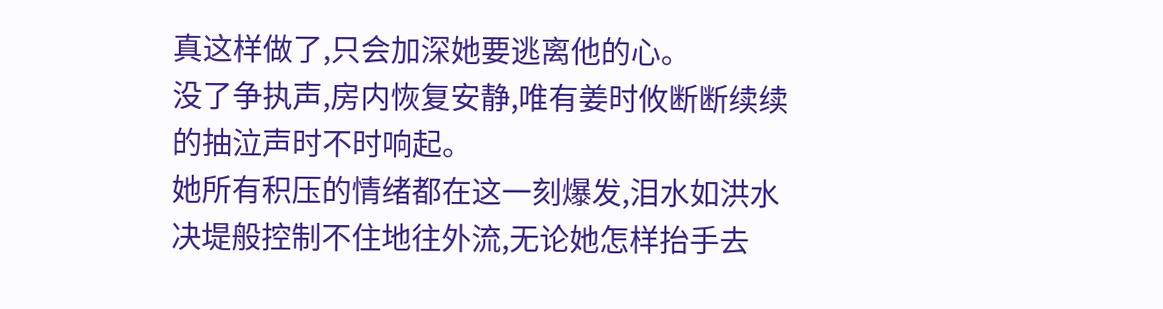真这样做了,只会加深她要逃离他的心。
没了争执声,房内恢复安静,唯有姜时攸断断续续的抽泣声时不时响起。
她所有积压的情绪都在这一刻爆发,泪水如洪水决堤般控制不住地往外流,无论她怎样抬手去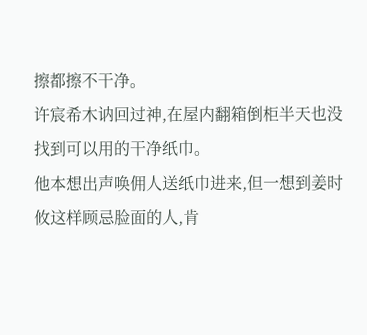擦都擦不干净。
许宸希木讷回过神,在屋内翻箱倒柜半天也没找到可以用的干净纸巾。
他本想出声唤佣人送纸巾进来,但一想到姜时攸这样顾忌脸面的人,肯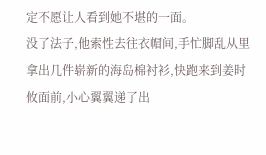定不愿让人看到她不堪的一面。
没了法子,他索性去往衣帽间,手忙脚乱从里拿出几件崭新的海岛棉衬衫,快跑来到姜时攸面前,小心翼翼递了出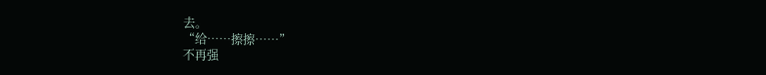去。
“给……擦擦……”
不再强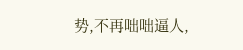势,不再咄咄逼人,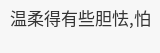温柔得有些胆怯,怕